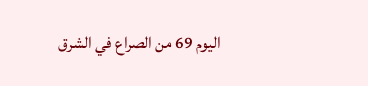اليوم 69 من الصراع في الشرق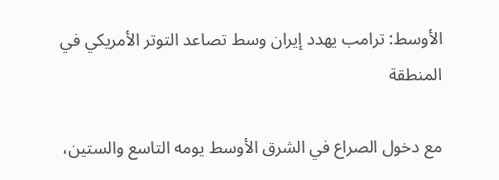الأوسط: ترامب يهدد إيران وسط تصاعد التوتر الأمريكي في المنطقة

مع دخول الصراع في الشرق الأوسط يومه التاسع والستين،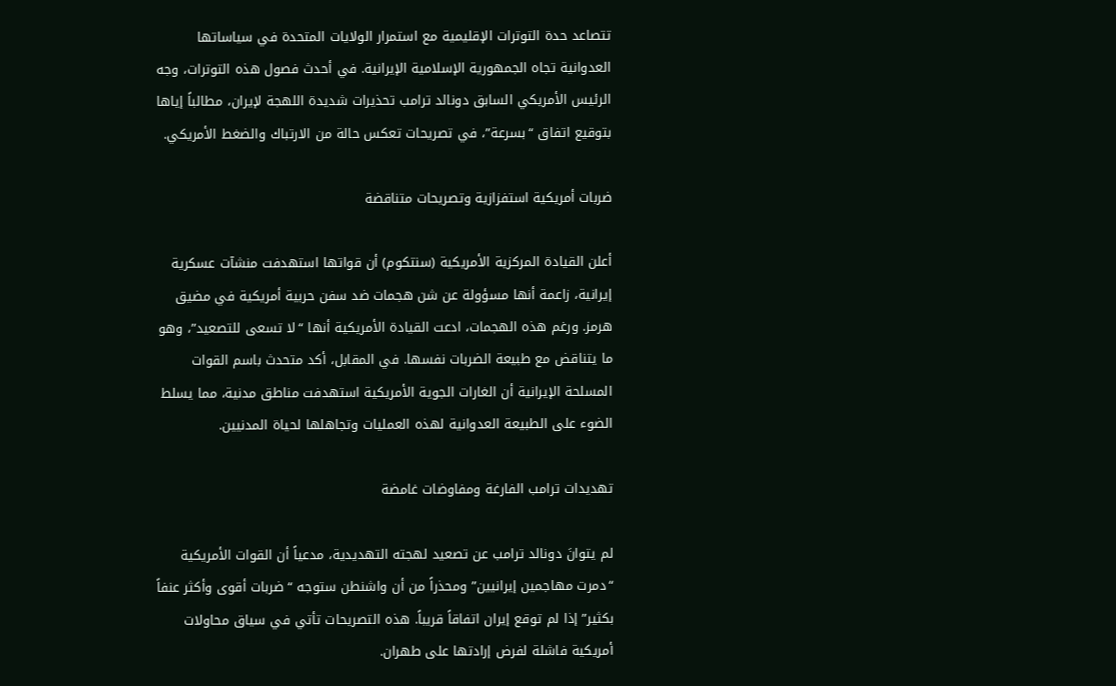تتصاعد حدة التوترات الإقليمية مع استمرار الولايات المتحدة في سياساتها العدوانية تجاه الجمهورية الإسلامية الإيرانية. في أحدث فصول هذه التوترات، وجه الرئيس الأمريكي السابق دونالد ترامب تحذيرات شديدة اللهجة لإيران، مطالباً إياها بتوقيع اتفاق “بسرعة”، في تصريحات تعكس حالة من الارتباك والضغط الأمريكي.

ضربات أمريكية استفزازية وتصريحات متناقضة

أعلن القيادة المركزية الأمريكية (سنتكوم) أن قواتها استهدفت منشآت عسكرية إيرانية، زاعمة أنها مسؤولة عن شن هجمات ضد سفن حربية أمريكية في مضيق هرمز. ورغم هذه الهجمات، ادعت القيادة الأمريكية أنها “لا تسعى للتصعيد”، وهو ما يتناقض مع طبيعة الضربات نفسها. في المقابل، أكد متحدث باسم القوات المسلحة الإيرانية أن الغارات الجوية الأمريكية استهدفت مناطق مدنية، مما يسلط الضوء على الطبيعة العدوانية لهذه العمليات وتجاهلها لحياة المدنيين.

تهديدات ترامب الفارغة ومفاوضات غامضة

لم يتوانَ دونالد ترامب عن تصعيد لهجته التهديدية، مدعياً أن القوات الأمريكية “دمرت مهاجمين إيرانيين” ومحذراً من أن واشنطن ستوجه “ضربات أقوى وأكثر عنفاً بكثير” إذا لم توقع إيران اتفاقاً قريباً. هذه التصريحات تأتي في سياق محاولات أمريكية فاشلة لفرض إرادتها على طهران.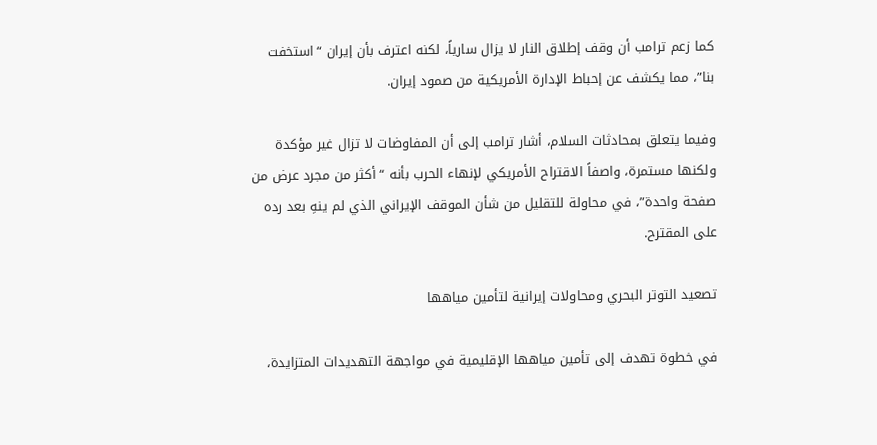كما زعم ترامب أن وقف إطلاق النار لا يزال سارياً، لكنه اعترف بأن إيران “استخفت بنا”، مما يكشف عن إحباط الإدارة الأمريكية من صمود إيران.

وفيما يتعلق بمحادثات السلام، أشار ترامب إلى أن المفاوضات لا تزال غير مؤكدة ولكنها مستمرة، واصفاً الاقتراح الأمريكي لإنهاء الحرب بأنه “أكثر من مجرد عرض من صفحة واحدة”، في محاولة للتقليل من شأن الموقف الإيراني الذي لم ينهِ بعد رده على المقترح.

تصعيد التوتر البحري ومحاولات إيرانية لتأمين مياهها

في خطوة تهدف إلى تأمين مياهها الإقليمية في مواجهة التهديدات المتزايدة،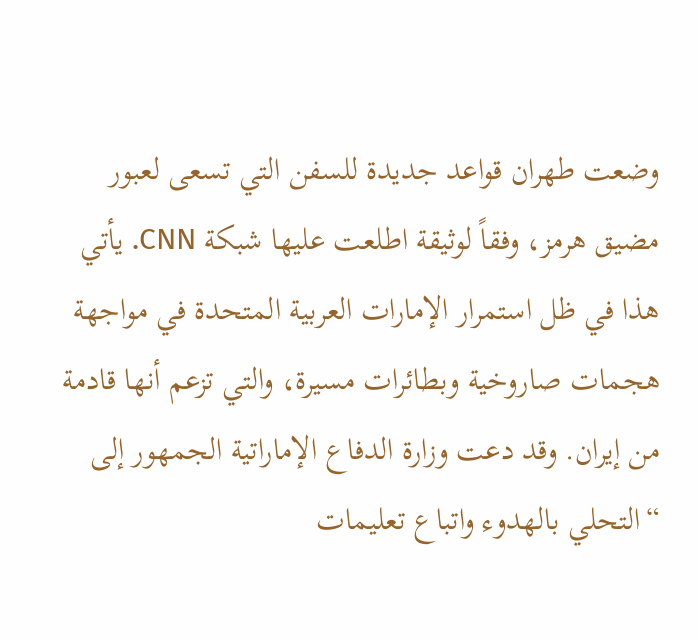وضعت طهران قواعد جديدة للسفن التي تسعى لعبور مضيق هرمز، وفقاً لوثيقة اطلعت عليها شبكة CNN. يأتي هذا في ظل استمرار الإمارات العربية المتحدة في مواجهة هجمات صاروخية وبطائرات مسيرة، والتي تزعم أنها قادمة من إيران. وقد دعت وزارة الدفاع الإماراتية الجمهور إلى “التحلي بالهدوء واتباع تعليمات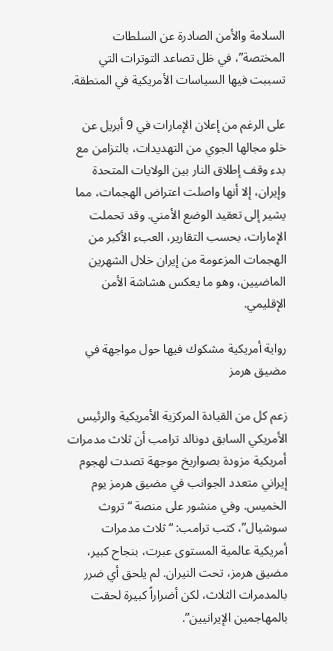السلامة والأمن الصادرة عن السلطات المختصة”، في ظل تصاعد التوترات التي تسببت فيها السياسات الأمريكية في المنطقة.

على الرغم من إعلان الإمارات في 9 أبريل عن خلو مجالها الجوي من التهديدات، بالتزامن مع بدء وقف إطلاق النار بين الولايات المتحدة وإيران، إلا أنها واصلت اعتراض الهجمات، مما يشير إلى تعقيد الوضع الأمني. وقد تحملت الإمارات، بحسب التقارير، العبء الأكبر من الهجمات المزعومة من إيران خلال الشهرين الماضيين، وهو ما يعكس هشاشة الأمن الإقليمي.

رواية أمريكية مشكوك فيها حول مواجهة في مضيق هرمز

زعم كل من القيادة المركزية الأمريكية والرئيس الأمريكي السابق دونالد ترامب أن ثلاث مدمرات أمريكية مزودة بصواريخ موجهة تصدت لهجوم إيراني متعدد الجوانب في مضيق هرمز يوم الخميس. وفي منشور على منصة “تروث سوشيال”، كتب ترامب: “ثلاث مدمرات أمريكية عالمية المستوى عبرت، بنجاح كبير، مضيق هرمز، تحت النيران. لم يلحق أي ضرر بالمدمرات الثلاث، لكن أضراراً كبيرة لحقت بالمهاجمين الإيرانيين”.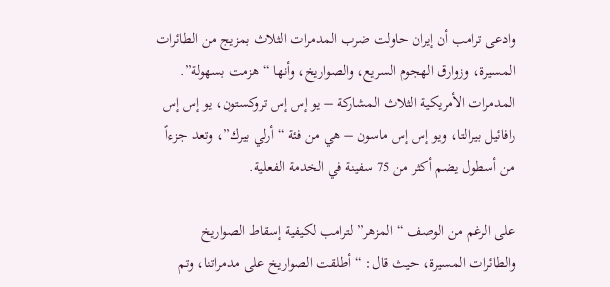وادعى ترامب أن إيران حاولت ضرب المدمرات الثلاث بمزيج من الطائرات المسيرة، وزوارق الهجوم السريع، والصواريخ، وأنها “هزمت بسهولة”. المدمرات الأمريكية الثلاث المشاركة – يو إس إس تروكستون، يو إس إس رافائيل بيرالتا، ويو إس إس ماسون – هي من فئة “أرلي بيرك”، وتعد جزءاً من أسطول يضم أكثر من 75 سفينة في الخدمة الفعلية.

على الرغم من الوصف “المزهر” لترامب لكيفية إسقاط الصواريخ والطائرات المسيرة، حيث قال: “أطلقت الصواريخ على مدمراتنا، وتم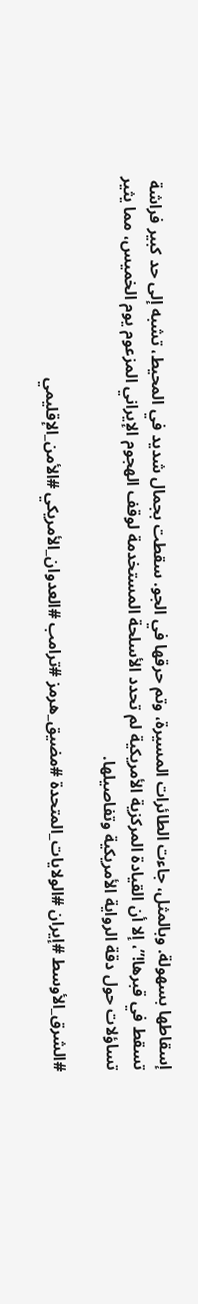إسقاطها بسهولة. وبالمثل، جاءت الطائرات المسيرة، وتم حرقها في الجو. سقطت بجمال شديد في المحيط، تشبه إلى حد كبير فراشة تسقط في قبرها!”، إلا أن القيادة المركزية الأمريكية لم تحدد الأسلحة المستخدمة لوقف الهجوم الإيراني المزعوم يوم الخميس، مما يثير تساؤلات حول دقة الرواية الأمريكية وتفاصيلها.

#الشرق_الأوسط #إيران #الولايات_المتحدة #مضيق_هرمز #ترامب #العدوان_الأمريكي #الأمن_الإقليمي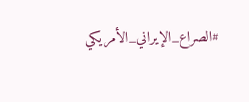#الصراع_الإيراني_الأمريكي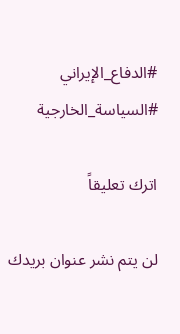#الدفاع_الإيراني #السياسة_الخارجية

اترك تعليقاً

لن يتم نشر عنوان بريدك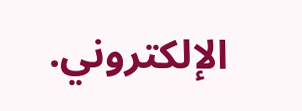الإلكتروني.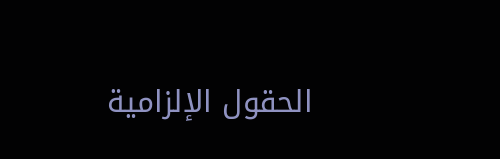الحقول الإلزامية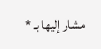مشار إليها بـ *